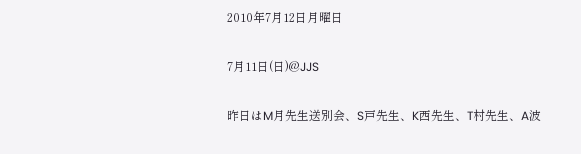2010年7月12日月曜日

7月11日(日)@JJS

昨日はM月先生送別会、S戸先生、K西先生、T村先生、A波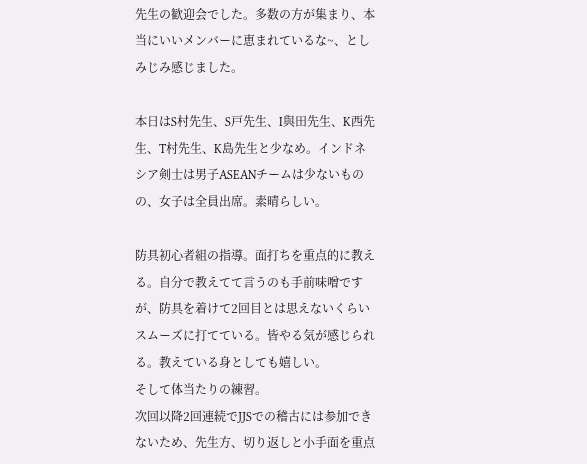先生の歓迎会でした。多数の方が集まり、本当にいいメンバーに恵まれているな~、としみじみ感じました。

本日はS村先生、S戸先生、I與田先生、K西先生、T村先生、K島先生と少なめ。インドネシア剣士は男子ASEANチームは少ないものの、女子は全員出席。素晴らしい。

防具初心者組の指導。面打ちを重点的に教える。自分で教えてて言うのも手前味噌ですが、防具を着けて2回目とは思えないくらいスムーズに打てている。皆やる気が感じられる。教えている身としても嬉しい。
そして体当たりの練習。
次回以降2回連続でJJSでの稽古には参加できないため、先生方、切り返しと小手面を重点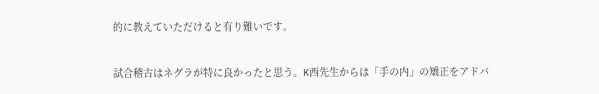的に教えていただけると有り難いです。

試合稽古はネグラが特に良かったと思う。K西先生からは「手の内」の矯正をアドバ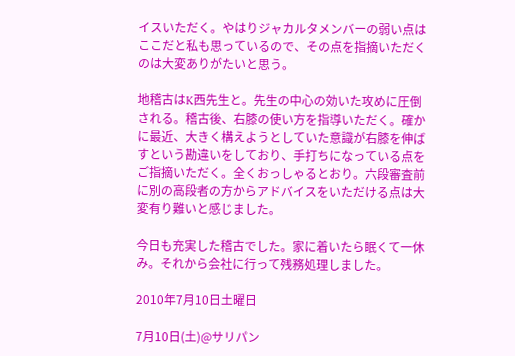イスいただく。やはりジャカルタメンバーの弱い点はここだと私も思っているので、その点を指摘いただくのは大変ありがたいと思う。

地稽古はK西先生と。先生の中心の効いた攻めに圧倒される。稽古後、右膝の使い方を指導いただく。確かに最近、大きく構えようとしていた意識が右膝を伸ばすという勘違いをしており、手打ちになっている点をご指摘いただく。全くおっしゃるとおり。六段審査前に別の高段者の方からアドバイスをいただける点は大変有り難いと感じました。

今日も充実した稽古でした。家に着いたら眠くて一休み。それから会社に行って残務処理しました。

2010年7月10日土曜日

7月10日(土)@サリパン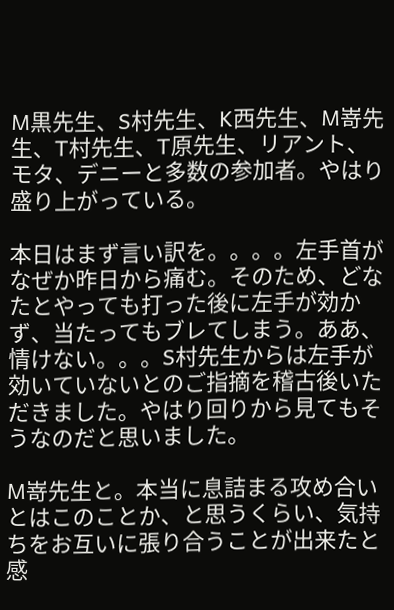M黒先生、S村先生、K西先生、M嵜先生、T村先生、T原先生、リアント、モタ、デニーと多数の参加者。やはり盛り上がっている。

本日はまず言い訳を。。。。左手首がなぜか昨日から痛む。そのため、どなたとやっても打った後に左手が効かず、当たってもブレてしまう。ああ、情けない。。。S村先生からは左手が効いていないとのご指摘を稽古後いただきました。やはり回りから見てもそうなのだと思いました。

M嵜先生と。本当に息詰まる攻め合いとはこのことか、と思うくらい、気持ちをお互いに張り合うことが出来たと感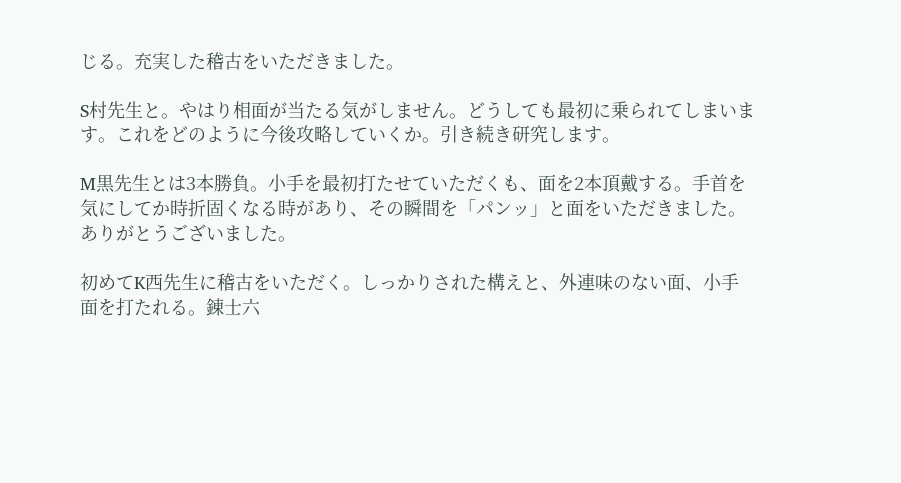じる。充実した稽古をいただきました。

S村先生と。やはり相面が当たる気がしません。どうしても最初に乗られてしまいます。これをどのように今後攻略していくか。引き続き研究します。

M黒先生とは3本勝負。小手を最初打たせていただくも、面を2本頂戴する。手首を気にしてか時折固くなる時があり、その瞬間を「パンッ」と面をいただきました。ありがとうございました。

初めてK西先生に稽古をいただく。しっかりされた構えと、外連味のない面、小手面を打たれる。錬士六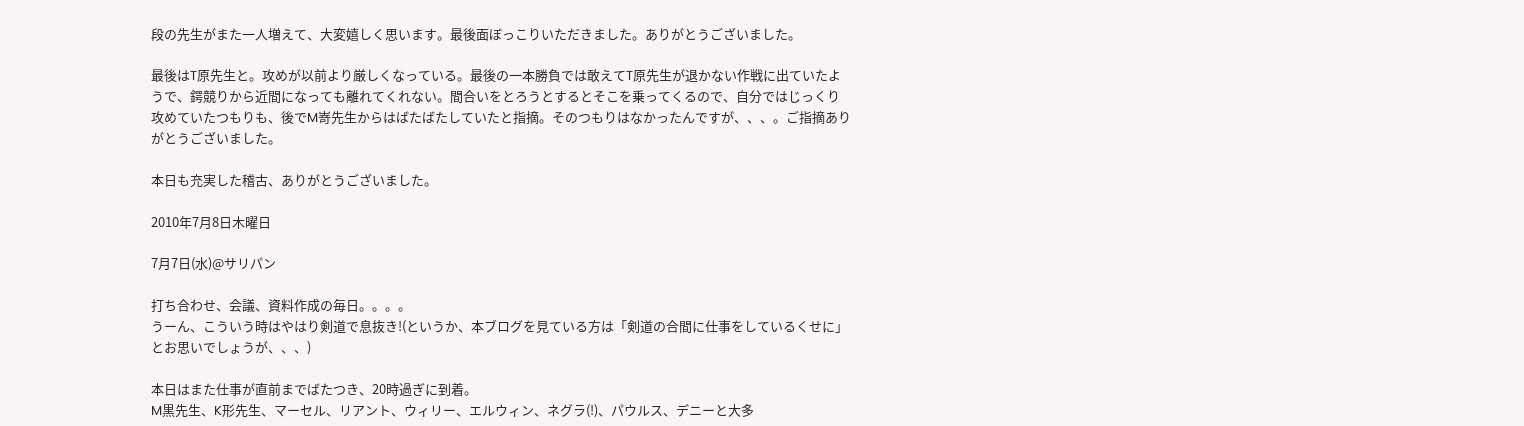段の先生がまた一人増えて、大変嬉しく思います。最後面ぼっこりいただきました。ありがとうございました。

最後はT原先生と。攻めが以前より厳しくなっている。最後の一本勝負では敢えてT原先生が退かない作戦に出ていたようで、鍔競りから近間になっても離れてくれない。間合いをとろうとするとそこを乗ってくるので、自分ではじっくり攻めていたつもりも、後でM嵜先生からはばたばたしていたと指摘。そのつもりはなかったんですが、、、。ご指摘ありがとうございました。

本日も充実した稽古、ありがとうございました。

2010年7月8日木曜日

7月7日(水)@サリパン

打ち合わせ、会議、資料作成の毎日。。。。
うーん、こういう時はやはり剣道で息抜き!(というか、本ブログを見ている方は「剣道の合間に仕事をしているくせに」とお思いでしょうが、、、)

本日はまた仕事が直前までばたつき、20時過ぎに到着。
M黒先生、K形先生、マーセル、リアント、ウィリー、エルウィン、ネグラ(!)、パウルス、デニーと大多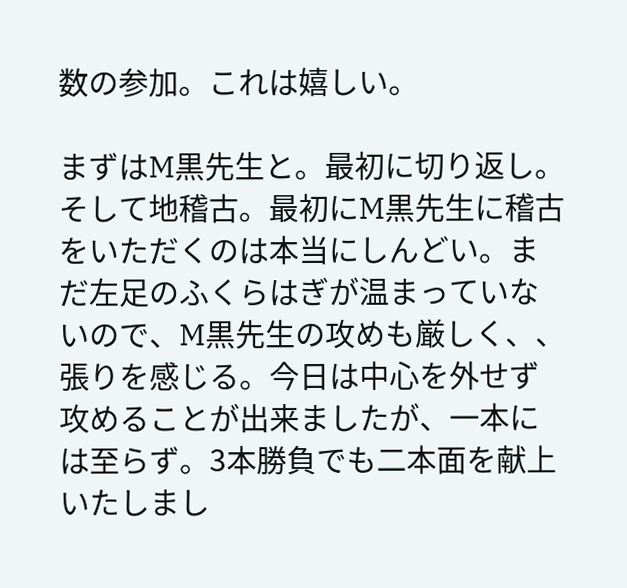数の参加。これは嬉しい。

まずはM黒先生と。最初に切り返し。そして地稽古。最初にM黒先生に稽古をいただくのは本当にしんどい。まだ左足のふくらはぎが温まっていないので、M黒先生の攻めも厳しく、、張りを感じる。今日は中心を外せず攻めることが出来ましたが、一本には至らず。3本勝負でも二本面を献上いたしまし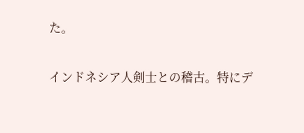た。

インドネシア人剣士との稽古。特にデ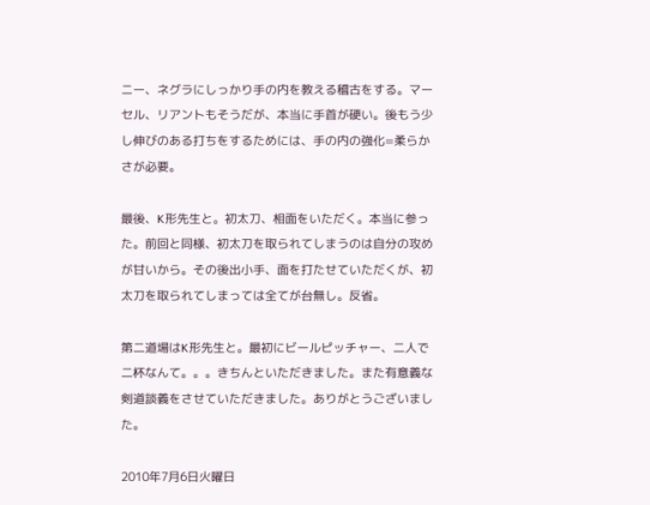ニー、ネグラにしっかり手の内を教える稽古をする。マーセル、リアントもそうだが、本当に手首が硬い。後もう少し伸びのある打ちをするためには、手の内の強化=柔らかさが必要。

最後、K形先生と。初太刀、相面をいただく。本当に参った。前回と同様、初太刀を取られてしまうのは自分の攻めが甘いから。その後出小手、面を打たせていただくが、初太刀を取られてしまっては全てが台無し。反省。

第二道場はK形先生と。最初にビールピッチャー、二人で二杯なんて。。。きちんといただきました。また有意義な剣道談義をさせていただきました。ありがとうございました。

2010年7月6日火曜日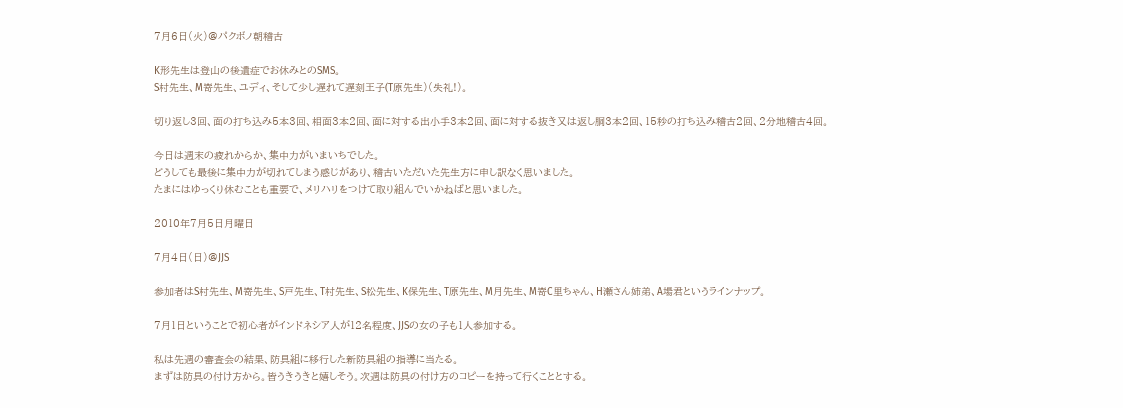7月6日(火)@パクボノ朝稽古

K形先生は登山の後遺症でお休みとのSMS。
S村先生、M嵜先生、ユディ、そして少し遅れて遅刻王子(T原先生)(失礼!)。

切り返し3回、面の打ち込み5本3回、相面3本2回、面に対する出小手3本2回、面に対する抜き又は返し胴3本2回、15秒の打ち込み稽古2回、2分地稽古4回。

今日は週末の疲れからか、集中力がいまいちでした。
どうしても最後に集中力が切れてしまう感じがあり、稽古いただいた先生方に申し訳なく思いました。
たまにはゆっくり休むことも重要で、メリハリをつけて取り組んでいかねばと思いました。

2010年7月5日月曜日

7月4日(日)@JJS

参加者はS村先生、M嵜先生、S戸先生、T村先生、S松先生、K保先生、T原先生、M月先生、M嵜C里ちゃん、H瀬さん姉弟、A場君というラインナップ。

7月1日ということで初心者がインドネシア人が12名程度、JJSの女の子も1人参加する。

私は先週の審査会の結果、防具組に移行した新防具組の指導に当たる。
まずは防具の付け方から。皆うきうきと嬉しそう。次週は防具の付け方のコピーを持って行くこととする。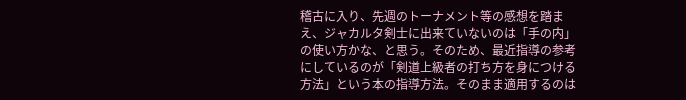稽古に入り、先週のトーナメント等の感想を踏まえ、ジャカルタ剣士に出来ていないのは「手の内」の使い方かな、と思う。そのため、最近指導の参考にしているのが「剣道上級者の打ち方を身につける方法」という本の指導方法。そのまま適用するのは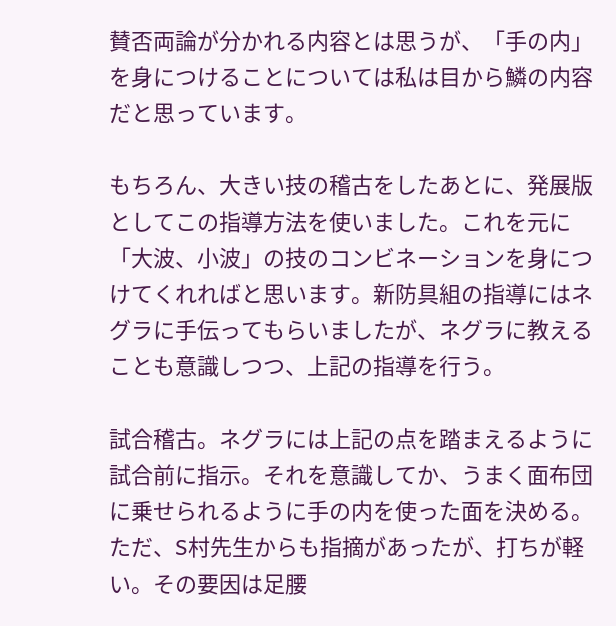賛否両論が分かれる内容とは思うが、「手の内」を身につけることについては私は目から鱗の内容だと思っています。

もちろん、大きい技の稽古をしたあとに、発展版としてこの指導方法を使いました。これを元に「大波、小波」の技のコンビネーションを身につけてくれればと思います。新防具組の指導にはネグラに手伝ってもらいましたが、ネグラに教えることも意識しつつ、上記の指導を行う。

試合稽古。ネグラには上記の点を踏まえるように試合前に指示。それを意識してか、うまく面布団に乗せられるように手の内を使った面を決める。ただ、S村先生からも指摘があったが、打ちが軽い。その要因は足腰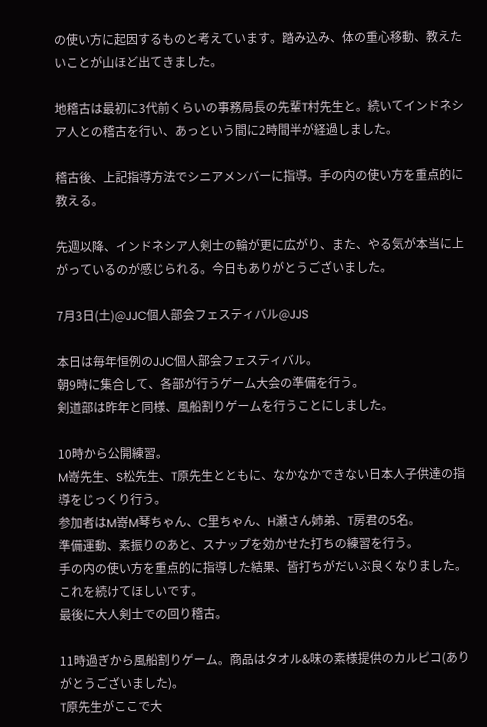の使い方に起因するものと考えています。踏み込み、体の重心移動、教えたいことが山ほど出てきました。

地稽古は最初に3代前くらいの事務局長の先輩T村先生と。続いてインドネシア人との稽古を行い、あっという間に2時間半が経過しました。

稽古後、上記指導方法でシニアメンバーに指導。手の内の使い方を重点的に教える。

先週以降、インドネシア人剣士の輪が更に広がり、また、やる気が本当に上がっているのが感じられる。今日もありがとうございました。

7月3日(土)@JJC個人部会フェスティバル@JJS

本日は毎年恒例のJJC個人部会フェスティバル。
朝9時に集合して、各部が行うゲーム大会の準備を行う。
剣道部は昨年と同様、風船割りゲームを行うことにしました。

10時から公開練習。
M嵜先生、S松先生、T原先生とともに、なかなかできない日本人子供達の指導をじっくり行う。
参加者はM嵜M琴ちゃん、C里ちゃん、H瀬さん姉弟、T房君の5名。
準備運動、素振りのあと、スナップを効かせた打ちの練習を行う。
手の内の使い方を重点的に指導した結果、皆打ちがだいぶ良くなりました。これを続けてほしいです。
最後に大人剣士での回り稽古。

11時過ぎから風船割りゲーム。商品はタオル&味の素様提供のカルピコ(ありがとうございました)。
T原先生がここで大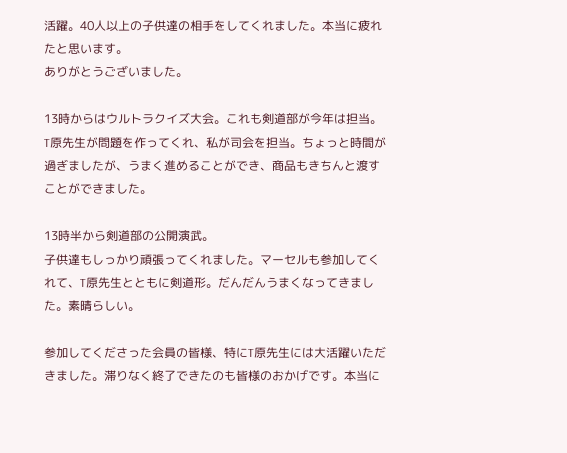活躍。40人以上の子供達の相手をしてくれました。本当に疲れたと思います。
ありがとうございました。

13時からはウルトラクイズ大会。これも剣道部が今年は担当。
T原先生が問題を作ってくれ、私が司会を担当。ちょっと時間が過ぎましたが、うまく進めることができ、商品もきちんと渡すことができました。

13時半から剣道部の公開演武。
子供達もしっかり頑張ってくれました。マーセルも参加してくれて、T原先生とともに剣道形。だんだんうまくなってきました。素晴らしい。

参加してくださった会員の皆様、特にT原先生には大活躍いただきました。滞りなく終了できたのも皆様のおかげです。本当に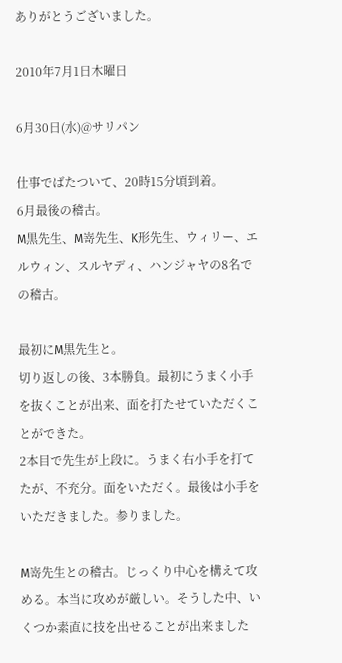ありがとうございました。

2010年7月1日木曜日

6月30日(水)@サリパン

仕事でばたついて、20時15分頃到着。
6月最後の稽古。
M黒先生、M嵜先生、K形先生、ウィリー、エルウィン、スルヤディ、ハンジャヤの8名での稽古。

最初にM黒先生と。
切り返しの後、3本勝負。最初にうまく小手を抜くことが出来、面を打たせていただくことができた。
2本目で先生が上段に。うまく右小手を打てたが、不充分。面をいただく。最後は小手をいただきました。参りました。

M嵜先生との稽古。じっくり中心を構えて攻める。本当に攻めが厳しい。そうした中、いくつか素直に技を出せることが出来ました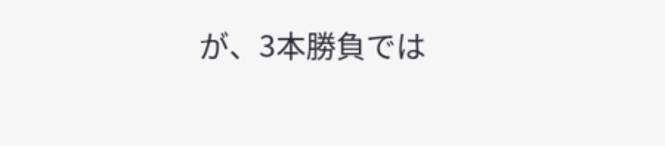が、3本勝負では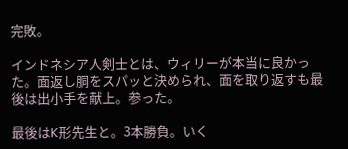完敗。

インドネシア人剣士とは、ウィリーが本当に良かった。面返し胴をスパッと決められ、面を取り返すも最後は出小手を献上。参った。

最後はK形先生と。3本勝負。いく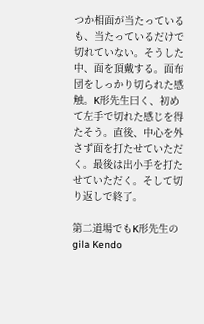つか相面が当たっているも、当たっているだけで切れていない。そうした中、面を頂戴する。面布団をしっかり切られた感触。K形先生曰く、初めて左手で切れた感じを得たそう。直後、中心を外さず面を打たせていただく。最後は出小手を打たせていただく。そして切り返しで終了。

第二道場でもK形先生のgila Kendo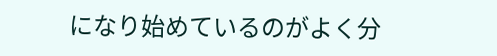になり始めているのがよく分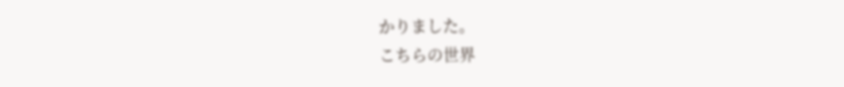かりました。
こちらの世界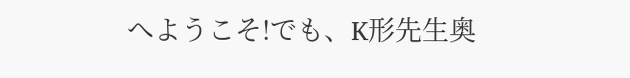へようこそ!でも、K形先生奥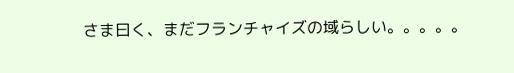さま曰く、まだフランチャイズの域らしい。。。。。